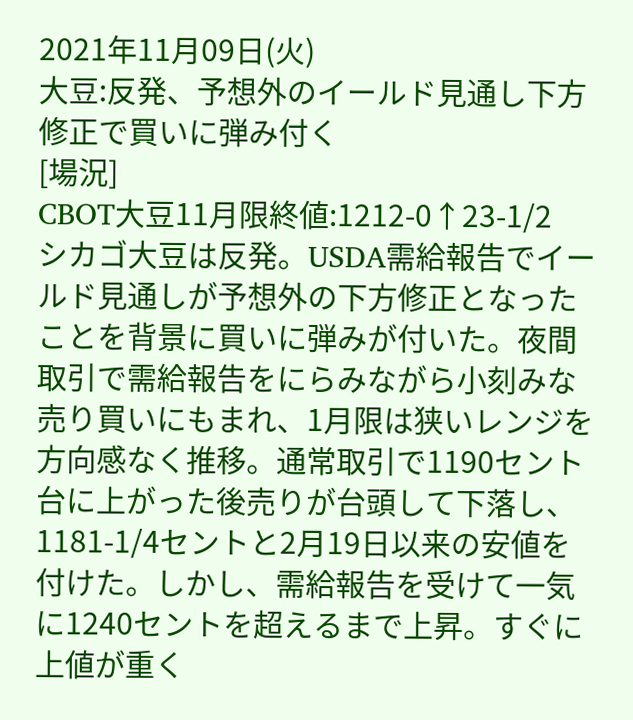2021年11月09日(火)
大豆:反発、予想外のイールド見通し下方修正で買いに弾み付く
[場況]
CBOT大豆11月限終値:1212-0↑23-1/2
シカゴ大豆は反発。USDA需給報告でイールド見通しが予想外の下方修正となったことを背景に買いに弾みが付いた。夜間取引で需給報告をにらみながら小刻みな売り買いにもまれ、1月限は狭いレンジを方向感なく推移。通常取引で1190セント台に上がった後売りが台頭して下落し、1181-1/4セントと2月19日以来の安値を付けた。しかし、需給報告を受けて一気に1240セントを超えるまで上昇。すぐに上値が重く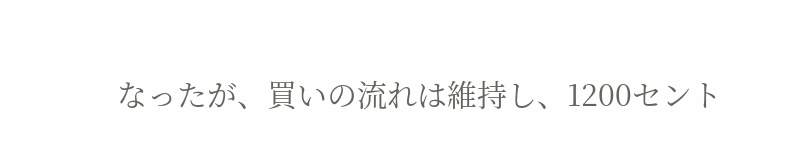なったが、買いの流れは維持し、1200セント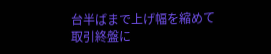台半ばまで上げ幅を縮めて取引終盤に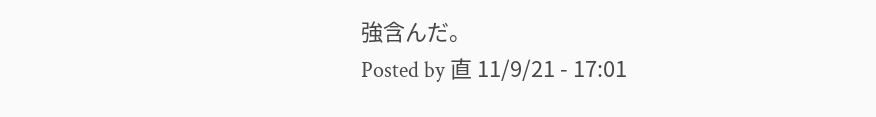強含んだ。
Posted by 直 11/9/21 - 17:01